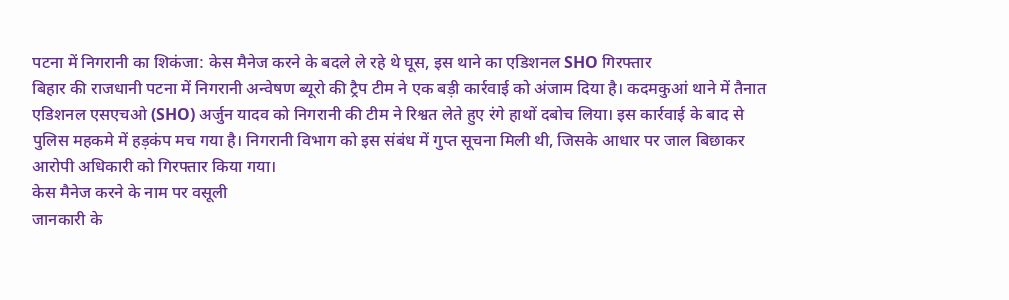पटना में निगरानी का शिकंजा: केस मैनेज करने के बदले ले रहे थे घूस, इस थाने का एडिशनल SHO गिरफ्तार
बिहार की राजधानी पटना में निगरानी अन्वेषण ब्यूरो की ट्रैप टीम ने एक बड़ी कार्रवाई को अंजाम दिया है। कदमकुआं थाने में तैनात एडिशनल एसएचओ (SHO) अर्जुन यादव को निगरानी की टीम ने रिश्वत लेते हुए रंगे हाथों दबोच लिया। इस कार्रवाई के बाद से पुलिस महकमे में हड़कंप मच गया है। निगरानी विभाग को इस संबंध में गुप्त सूचना मिली थी, जिसके आधार पर जाल बिछाकर आरोपी अधिकारी को गिरफ्तार किया गया।
केस मैनेज करने के नाम पर वसूली
जानकारी के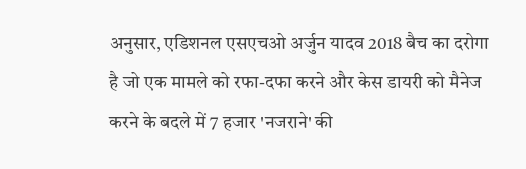अनुसार, एडिशनल एसएचओ अर्जुन यादव 2018 बैच का दरोगा है जो एक मामले को रफा-दफा करने और केस डायरी को मैनेज करने के बदले में 7 हजार 'नजराने' की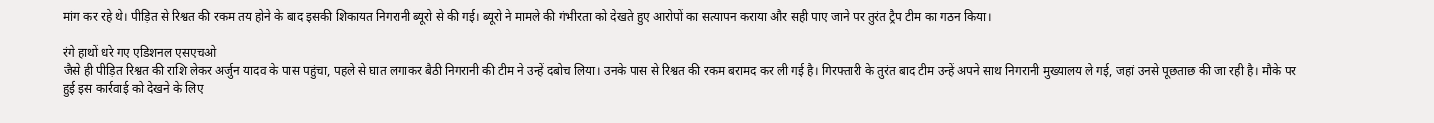मांग कर रहे थे। पीड़ित से रिश्वत की रकम तय होने के बाद इसकी शिकायत निगरानी ब्यूरो से की गई। ब्यूरो ने मामले की गंभीरता को देखते हुए आरोपों का सत्यापन कराया और सही पाए जाने पर तुरंत ट्रैप टीम का गठन किया।

रंगे हाथों धरे गए एडिशनल एसएचओ
जैसे ही पीड़ित रिश्वत की राशि लेकर अर्जुन यादव के पास पहुंचा, पहले से घात लगाकर बैठी निगरानी की टीम ने उन्हें दबोच लिया। उनके पास से रिश्वत की रकम बरामद कर ली गई है। गिरफ्तारी के तुरंत बाद टीम उन्हें अपने साथ निगरानी मुख्यालय ले गई, जहां उनसे पूछताछ की जा रही है। मौके पर हुई इस कार्रवाई को देखने के लिए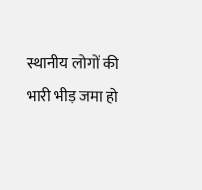स्थानीय लोगों की भारी भीड़ जमा हो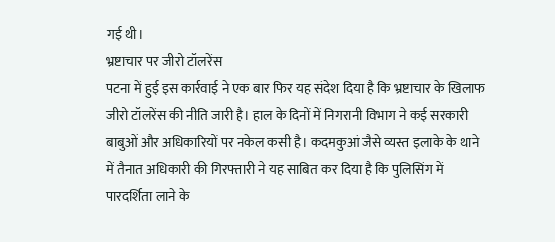गई थी।
भ्रष्टाचार पर जीरो टॉलरेंस
पटना में हुई इस कार्रवाई ने एक बार फिर यह संदेश दिया है कि भ्रष्टाचार के खिलाफ जीरो टॉलरेंस की नीति जारी है। हाल के दिनों में निगरानी विभाग ने कई सरकारी बाबुओं और अधिकारियों पर नकेल कसी है। कदमकुआं जैसे व्यस्त इलाके के थाने में तैनात अधिकारी की गिरफ्तारी ने यह साबित कर दिया है कि पुलिसिंग में पारदर्शिता लाने के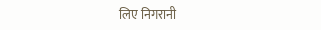लिए निगरानी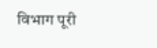विभाग पूरी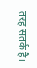तरह सतर्क है।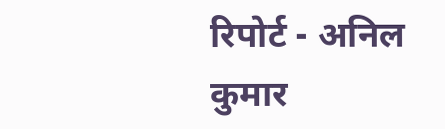रिपोर्ट - अनिल कुमार